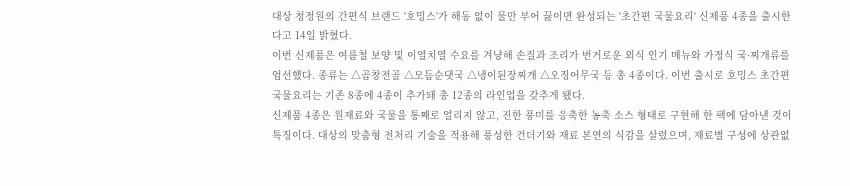대상 청정원의 간편식 브랜드 '호밍스'가 해동 없이 물만 부어 끓이면 완성되는 '초간편 국물요리' 신제품 4종을 출시한다고 14일 밝혔다.
이번 신제품은 여름철 보양 및 이열치열 수요를 겨냥해 손질과 조리가 번거로운 외식 인기 메뉴와 가정식 국·찌개류를 엄선했다. 종류는 △곱창전골 △모듬순댓국 △냉이된장찌개 △오징어무국 등 총 4종이다. 이번 출시로 호밍스 초간편 국물요리는 기존 8종에 4종이 추가돼 총 12종의 라인업을 갖추게 됐다.
신제품 4종은 원재료와 국물을 통째로 얼리지 않고, 진한 풍미를 응축한 농축 소스 형태로 구현해 한 팩에 담아낸 것이 특징이다. 대상의 맞춤형 전처리 기술을 적용해 풍성한 건더기와 재료 본연의 식감을 살렸으며, 재료별 구성에 상관없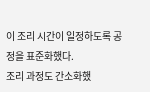이 조리 시간이 일정하도록 공정을 표준화했다.
조리 과정도 간소화했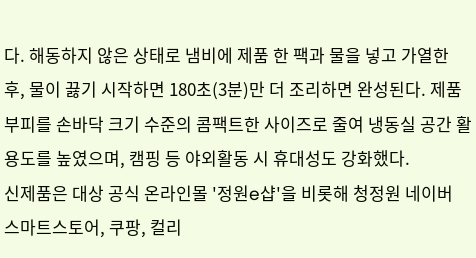다. 해동하지 않은 상태로 냄비에 제품 한 팩과 물을 넣고 가열한 후, 물이 끓기 시작하면 180초(3분)만 더 조리하면 완성된다. 제품 부피를 손바닥 크기 수준의 콤팩트한 사이즈로 줄여 냉동실 공간 활용도를 높였으며, 캠핑 등 야외활동 시 휴대성도 강화했다.
신제품은 대상 공식 온라인몰 '정원e샵'을 비롯해 청정원 네이버 스마트스토어, 쿠팡, 컬리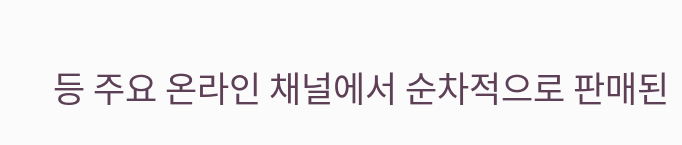등 주요 온라인 채널에서 순차적으로 판매된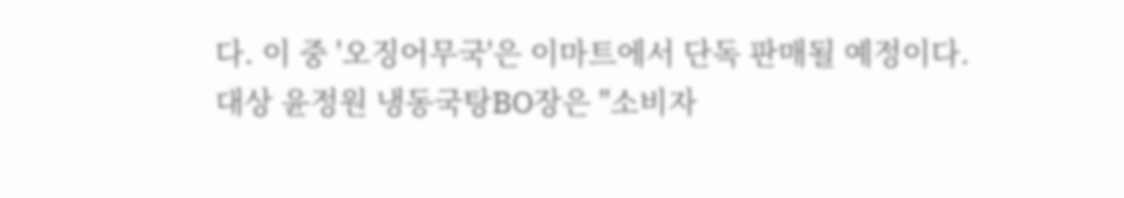다. 이 중 '오징어무국'은 이마트에서 단독 판매될 예정이다.
대상 윤정원 냉동국탕BO장은 "소비자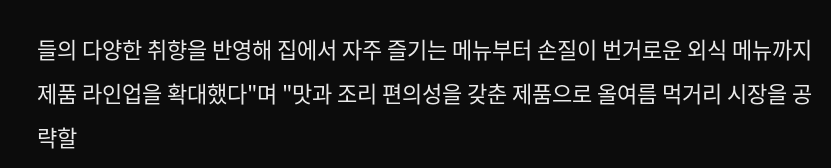들의 다양한 취향을 반영해 집에서 자주 즐기는 메뉴부터 손질이 번거로운 외식 메뉴까지 제품 라인업을 확대했다"며 "맛과 조리 편의성을 갖춘 제품으로 올여름 먹거리 시장을 공략할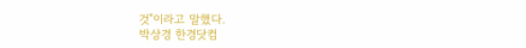것"이라고 말했다.
박상경 한경닷컴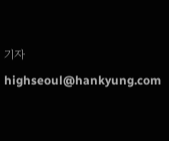기자 highseoul@hankyung.com